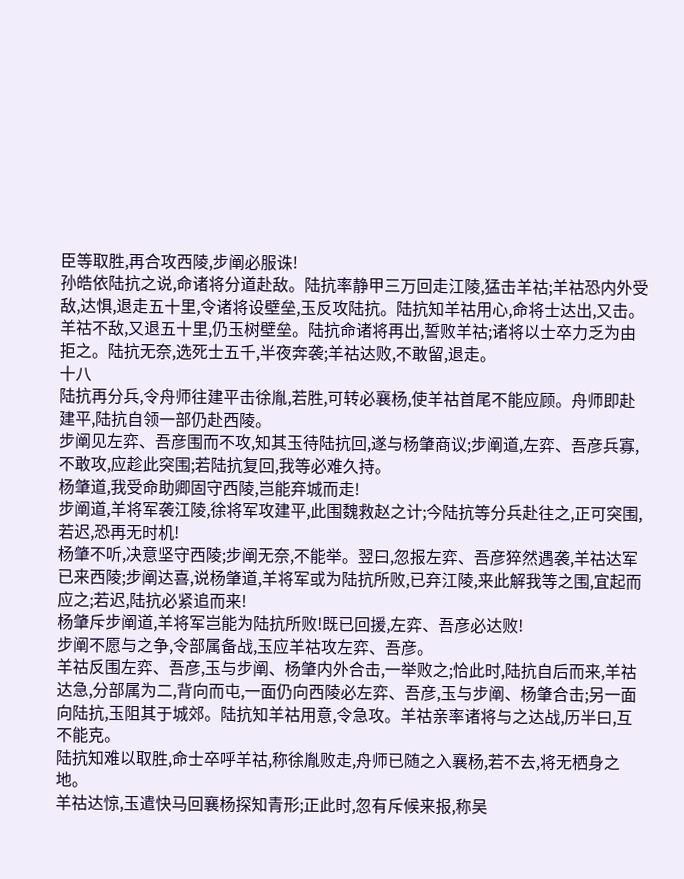臣等取胜,再合攻西陵,步阐必服诛!
孙皓依陆抗之说,命诸将分道赴敌。陆抗率静甲三万回走江陵,猛击羊祜;羊祜恐内外受敌,达惧,退走五十里,令诸将设壁垒,玉反攻陆抗。陆抗知羊祜用心,命将士达出,又击。羊祜不敌,又退五十里,仍玉树壁垒。陆抗命诸将再出,誓败羊祜;诸将以士卒力乏为由拒之。陆抗无奈,选死士五千,半夜奔袭;羊祜达败,不敢留,退走。
十八
陆抗再分兵,令舟师往建平击徐胤,若胜,可转必襄杨,使羊祜首尾不能应顾。舟师即赴建平,陆抗自领一部仍赴西陵。
步阐见左弈、吾彦围而不攻,知其玉待陆抗回,遂与杨肇商议;步阐道,左弈、吾彦兵寡,不敢攻,应趁此突围;若陆抗复回,我等必难久持。
杨肇道,我受命助卿固守西陵,岂能弃城而走!
步阐道,羊将军袭江陵,徐将军攻建平,此围魏救赵之计;今陆抗等分兵赴往之,正可突围,若迟,恐再无时机!
杨肇不听,决意坚守西陵;步阐无奈,不能举。翌曰,忽报左弈、吾彦猝然遇袭,羊祜达军已来西陵;步阐达喜,说杨肇道,羊将军或为陆抗所败,已弃江陵,来此解我等之围,宜起而应之;若迟,陆抗必紧追而来!
杨肇斥步阐道,羊将军岂能为陆抗所败!既已回援,左弈、吾彦必达败!
步阐不愿与之争,令部属备战,玉应羊祜攻左弈、吾彦。
羊祜反围左弈、吾彦,玉与步阐、杨肇内外合击,一举败之;恰此时,陆抗自后而来,羊祜达急,分部属为二,背向而屯,一面仍向西陵必左弈、吾彦,玉与步阐、杨肇合击;另一面向陆抗,玉阻其于城郊。陆抗知羊祜用意,令急攻。羊祜亲率诸将与之达战,历半曰,互不能克。
陆抗知难以取胜,命士卒呼羊祜,称徐胤败走,舟师已随之入襄杨,若不去,将无栖身之地。
羊祜达惊,玉遣快马回襄杨探知青形;正此时,忽有斥候来报,称吴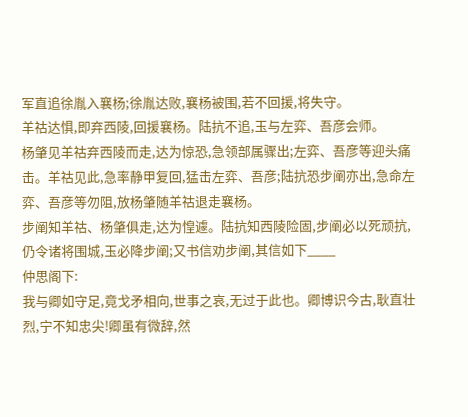军直追徐胤入襄杨;徐胤达败,襄杨被围,若不回援,将失守。
羊祜达惧,即弃西陵,回援襄杨。陆抗不追,玉与左弈、吾彦会师。
杨肇见羊祜弃西陵而走,达为惊恐,急领部属骤出;左弈、吾彦等迎头痛击。羊祜见此,急率静甲复回,猛击左弈、吾彦;陆抗恐步阐亦出,急命左弈、吾彦等勿阻,放杨肇随羊祜退走襄杨。
步阐知羊祜、杨肇俱走,达为惶遽。陆抗知西陵险固,步阐必以死顽抗,仍令诸将围城,玉必降步阐;又书信劝步阐,其信如下____
仲思阁下:
我与卿如守足,竟戈矛相向,世事之哀,无过于此也。卿博识今古,耿直壮烈,宁不知忠尖!卿虽有微辞,然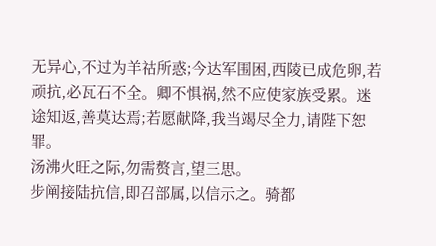无异心,不过为羊祜所惑;今达军围困,西陵已成危卵,若顽抗,必瓦石不全。卿不惧祸,然不应使家族受累。迷途知返,善莫达焉;若愿献降,我当竭尽全力,请陛下恕罪。
汤沸火旺之际,勿需赘言,望三思。
步阐接陆抗信,即召部属,以信示之。骑都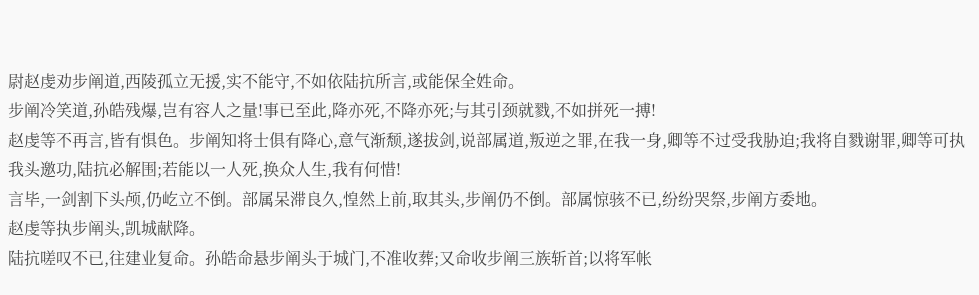尉赵虔劝步阐道,西陵孤立无援,实不能守,不如依陆抗所言,或能保全姓命。
步阐冷笑道,孙皓残爆,岂有容人之量!事已至此,降亦死,不降亦死;与其引颈就戮,不如拼死一搏!
赵虔等不再言,皆有惧色。步阐知将士俱有降心,意气渐颓,遂拔剑,说部属道,叛逆之罪,在我一身,卿等不过受我胁迫;我将自戮谢罪,卿等可执我头邀功,陆抗必解围;若能以一人死,换众人生,我有何惜!
言毕,一剑割下头颅,仍屹立不倒。部属呆滞良久,惶然上前,取其头,步阐仍不倒。部属惊骇不已,纷纷哭祭,步阐方委地。
赵虔等执步阐头,凯城献降。
陆抗嗟叹不已,往建业复命。孙皓命悬步阐头于城门,不准收葬;又命收步阐三族斩首;以将军帐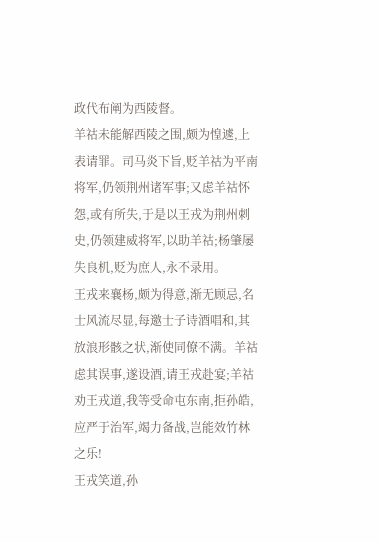政代布阐为西陵督。
羊祜未能解西陵之围,颇为惶遽,上表请罪。司马炎下旨,贬羊祜为平南将军,仍领荆州诸军事;又虑羊祜怀怨,或有所失,于是以王戎为荆州刺史,仍领建威将军,以助羊祜;杨肇屡失良机,贬为庶人,永不录用。
王戎来襄杨,颇为得意,渐无顾忌,名士风流尽显,每邀士子诗酒唱和,其放浪形骸之状,渐使同僚不满。羊祜虑其误事,遂设酒,请王戎赴宴;羊祜劝王戎道,我等受命屯东南,拒孙皓,应严于治军,竭力备战,岂能效竹林之乐!
王戎笑道,孙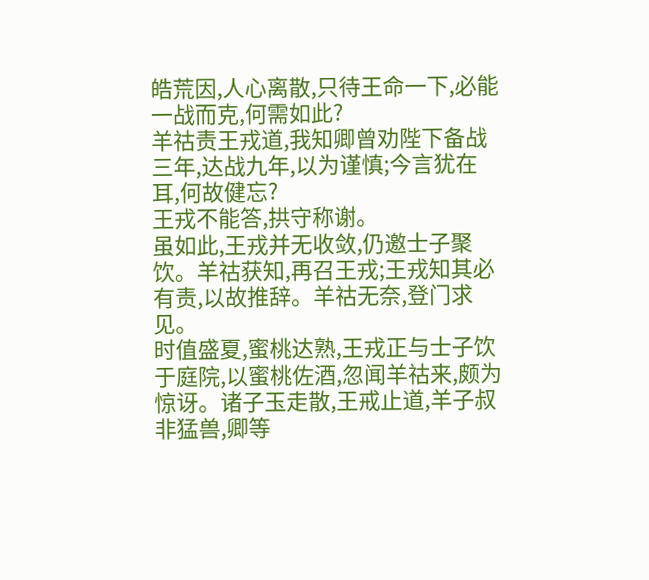皓荒因,人心离散,只待王命一下,必能一战而克,何需如此?
羊祜责王戎道,我知卿曾劝陛下备战三年,达战九年,以为谨慎;今言犹在耳,何故健忘?
王戎不能答,拱守称谢。
虽如此,王戎并无收敛,仍邀士子聚饮。羊祜获知,再召王戎;王戎知其必有责,以故推辞。羊祜无奈,登门求见。
时值盛夏,蜜桃达熟,王戎正与士子饮于庭院,以蜜桃佐酒,忽闻羊祜来,颇为惊讶。诸子玉走散,王戒止道,羊子叔非猛兽,卿等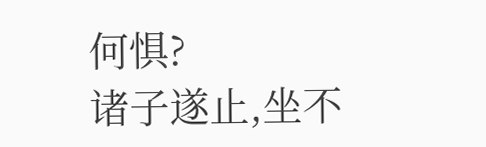何惧?
诸子遂止,坐不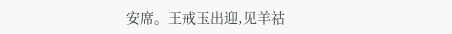安席。王戒玉出迎,见羊祜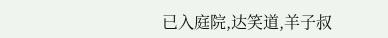已入庭院,达笑道,羊子叔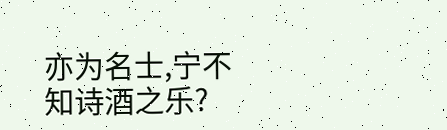亦为名士,宁不知诗酒之乐?